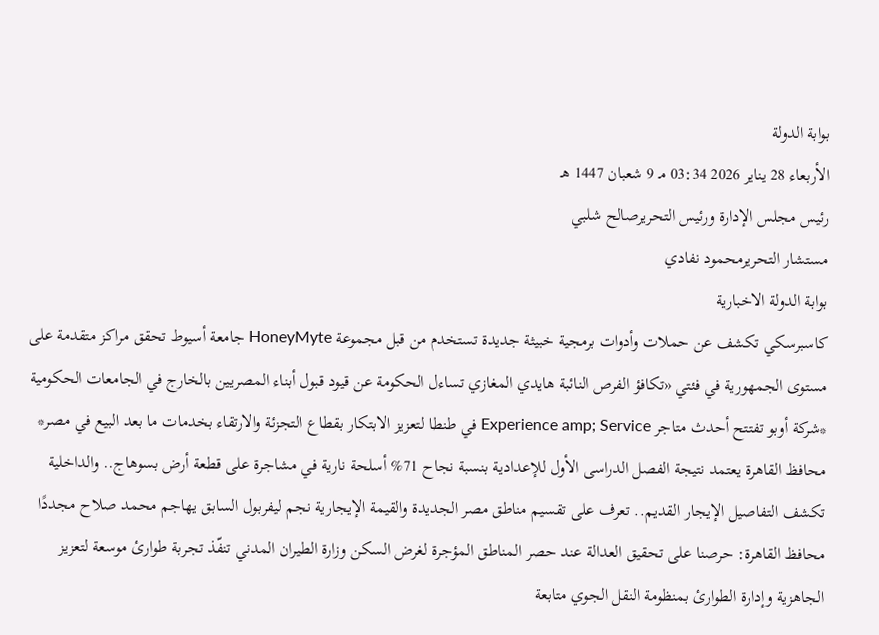بوابة الدولة
الأربعاء 28 يناير 2026 03:34 مـ 9 شعبان 1447 هـ
رئيس مجلس الإدارة ورئيس التحريرصالح شلبي
مستشار التحريرمحمود نفادي
بوابة الدولة الاخبارية
كاسبرسكي تكشف عن حملات وأدوات برمجية خبيثة جديدة تستخدم من قبل مجموعة HoneyMyte جامعة أسيوط تحقق مراكز متقدمة على مستوى الجمهورية في فئتي «تكافؤ الفرص النائبة هايدي المغازي تساءل الحكومة عن قيود قبول أبناء المصريين بالخارج في الجامعات الحكومية *شركة أوبو تفتتح أحدث متاجر Experience amp; Service في طنطا لتعزيز الابتكار بقطاع التجزئة والارتقاء بخدمات ما بعد البيع في مصر* محافظ القاهرة يعتمد نتيجة الفصل الدراسى الأول للإعدادية بنسبة نجاح 71% أسلحة نارية في مشاجرة على قطعة أرض بسوهاج.. والداخلية تكشف التفاصيل الإيجار القديم.. تعرف على تقسيم مناطق مصر الجديدة والقيمة الإيجارية نجم ليفربول السابق يهاجم محمد صلاح مجددًا محافظ القاهرة: حرصنا على تحقيق العدالة عند حصر المناطق المؤجرة لغرض السكن وزارة الطيران المدني تنفّذ تجربة طوارئ موسعة لتعزيز الجاهزية وإدارة الطوارئ بمنظومة النقل الجوي متابعة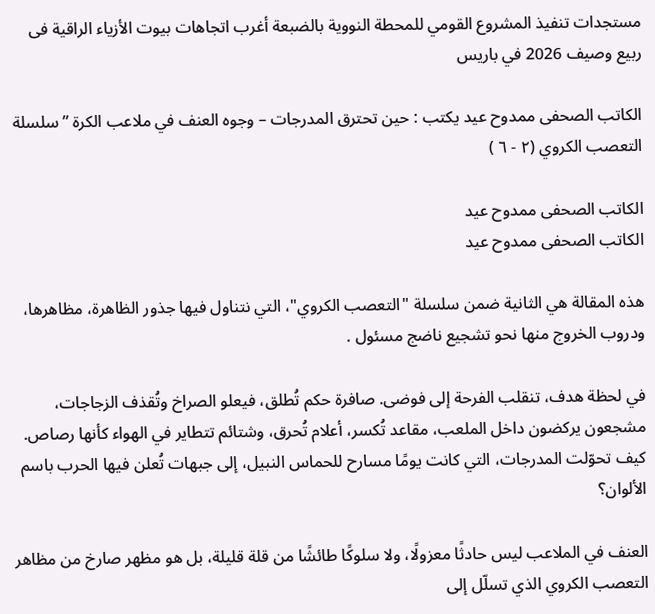مستجدات تنفيذ المشروع القومي للمحطة النووية بالضبعة أغرب اتجاهات بيوت الأزياء الراقية فى ربيع وصيف 2026 في باريس

الكاتب الصحفى ممدوح عيد يكتب : حين تحترق المدرجات – وجوه العنف في ملاعب الكرة ” سلسلة التعصب الكروي (٢ - ٦ )

الكاتب الصحفى ممدوح عيد
الكاتب الصحفى ممدوح عيد

هذه المقالة هي الثانية ضمن سلسلة "التعصب الكروي"، التي نتناول فيها جذور الظاهرة، مظاهرها، ودروب الخروج منها نحو تشجيع ناضج مسئول .

في لحظة هدف، تنقلب الفرحة إلى فوضى. صافرة حكم تُطلق، فيعلو الصراخ وتُقذف الزجاجات، مشجعون يركضون داخل الملعب، مقاعد تُكسر، أعلام تُحرق، وشتائم تتطاير في الهواء كأنها رصاص. كيف تحوّلت المدرجات، التي كانت يومًا مسارح للحماس النبيل، إلى جبهات تُعلن فيها الحرب باسم الألوان؟

العنف في الملاعب ليس حادثًا معزولًا، ولا سلوكًا طائشًا من قلة قليلة، بل هو مظهر صارخ من مظاهر التعصب الكروي الذي تسلّل إلى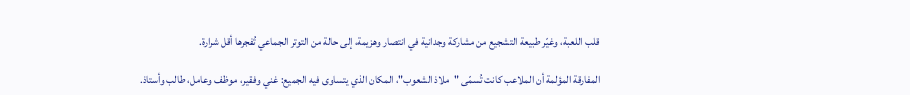قلب اللعبة، وغيّر طبيعة التشجيع من مشاركة وجدانية في انتصار وهزيمة، إلى حالة من التوتر الجماعي تُفجرها أقل شرارة.

المفارقة المؤلمة أن الملاعب كانت تُسمّى "ملاذ الشعوب"، المكان الذي يتساوى فيه الجميع: غني وفقير، موظف وعامل، طالب وأستاذ.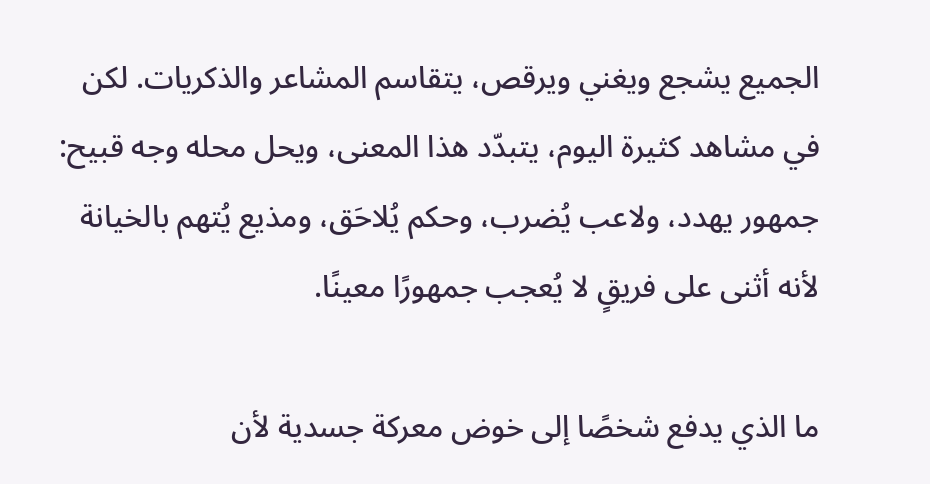الجميع يشجع ويغني ويرقص، يتقاسم المشاعر والذكريات. لكن في مشاهد كثيرة اليوم، يتبدّد هذا المعنى، ويحل محله وجه قبيح: جمهور يهدد، ولاعب يُضرب، وحكم يُلاحَق، ومذيع يُتهم بالخيانة لأنه أثنى على فريقٍ لا يُعجب جمهورًا معينًا.

ما الذي يدفع شخصًا إلى خوض معركة جسدية لأن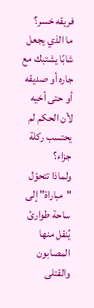فريقه خسر؟
ما الذي يجعل شابًا يشتبك مع جاره أو صديقه أو حتى أخيه لأن الحكم لم يحتسب ركلة جزاء؟
ولماذا تتحوّل "مباراة" إلى ساحة طوارئ يُنقل منها المصابون والقتلى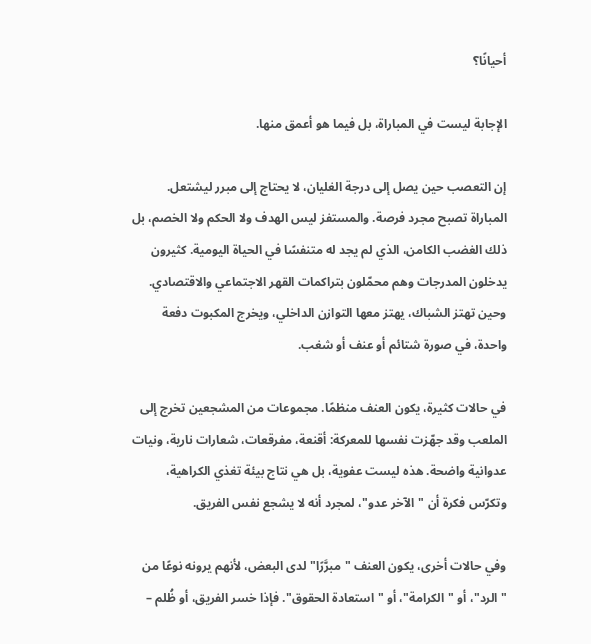أحيانًا؟

الإجابة ليست في المباراة، بل فيما هو أعمق منها.

إن التعصب حين يصل إلى درجة الغليان، لا يحتاج إلى مبرر ليشتعل. المباراة تصبح مجرد فرصة. والمستفز ليس الهدف ولا الحكم ولا الخصم، بل ذلك الغضب الكامن، الذي لم يجد له متنفسًا في الحياة اليومية. كثيرون يدخلون المدرجات وهم محمّلون بتراكمات القهر الاجتماعي والاقتصادي. وحين تهتز الشباك، يهتز معها التوازن الداخلي، ويخرج المكبوت دفعة واحدة، في صورة شتائم أو عنف أو شغب.

في حالات كثيرة، يكون العنف منظمًا. مجموعات من المشجعين تخرج إلى الملعب وقد جهّزت نفسها للمعركة: أقنعة، مفرقعات، شعارات نارية، ونيات عدوانية واضحة. هذه ليست عفوية، بل هي نتاج بيئة تغذي الكراهية، وتكرّس فكرة أن "الآخر عدو"، لمجرد أنه لا يشجع نفس الفريق.

وفي حالات أخرى، يكون العنف "مبرَّرًا" لدى البعض، لأنهم يرونه نوعًا من "الرد"، أو "الكرامة"، أو "استعادة الحقوق". فإذا خسر الفريق، أو ظُلم –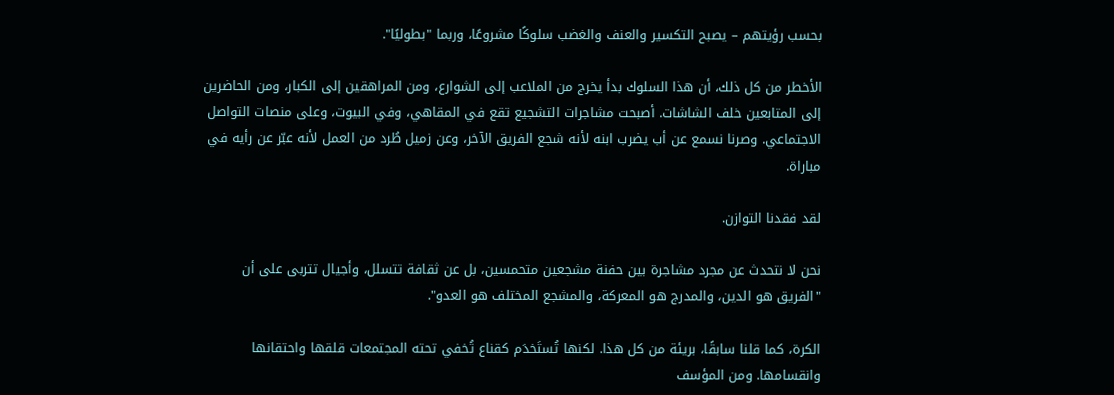بحسب رؤيتهم – يصبح التكسير والعنف والغضب سلوكًا مشروعًا، وربما "بطوليًا".

الأخطر من كل ذلك، أن هذا السلوك بدأ يخرج من الملاعب إلى الشوارع، ومن المراهقين إلى الكبار، ومن الحاضرين إلى المتابعين خلف الشاشات. أصبحت مشاجرات التشجيع تقع في المقاهي، وفي البيوت، وعلى منصات التواصل الاجتماعي. وصرنا نسمع عن أب يضرب ابنه لأنه شجع الفريق الآخر، وعن زميل طُرد من العمل لأنه عبّر عن رأيه في مباراة.

لقد فقدنا التوازن.

نحن لا نتحدث عن مجرد مشاجرة بين حفنة مشجعين متحمسين، بل عن ثقافة تتسلل، وأجيال تتربى على أن "الفريق هو الدين، والمدرج هو المعركة، والمشجع المختلف هو العدو".

الكرة، كما قلنا سابقًا، بريئة من كل هذا. لكنها تُستَخدَم كقناع تُخفي تحته المجتمعات قلقها واحتقانها وانقسامها. ومن المؤسف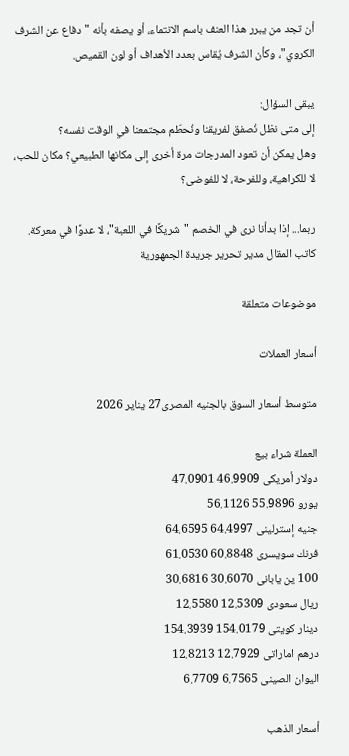أن تجد من يبرر هذا العنف باسم الانتماء، أو يصفه بأنه "دفاع عن الشرف الكروي"، وكأن الشرف يُقاس بعدد الأهداف أو لون القميص.

يبقى السؤال:
إلى متى نظل نُصفق لفريقنا ونُحطّم مجتمعنا في الوقت نفسه؟
وهل يمكن أن تعود المدرجات مرة أخرى إلى مكانها الطبيعي؟ مكان للحب، لا للكراهية، وللفرحة، لا للفوضى؟

ربما... إذا بدأنا نرى في الخصم "شريكًا في اللعبة"، لا عدوًا في معركة.
كاتب المقال مدير تحرير جريدة الجمهورية

موضوعات متعلقة

أسعار العملات

متوسط أسعار السوق بالجنيه المصرى27 يناير 2026

العملة شراء بيع
دولار أمريكى 46.9909 47.0901
يورو 55.9896 56.1126
جنيه إسترلينى 64.4997 64.6595
فرنك سويسرى 60.8848 61.0530
100 ين يابانى 30.6070 30.6816
ريال سعودى 12.5309 12.5580
دينار كويتى 154.0179 154.3939
درهم اماراتى 12.7929 12.8213
اليوان الصينى 6.7565 6.7709

أسعار الذهب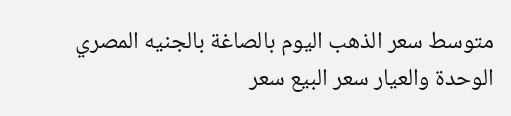متوسط سعر الذهب اليوم بالصاغة بالجنيه المصري
الوحدة والعيار سعر البيع سعر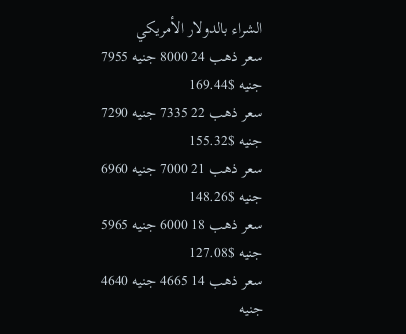الشراء بالدولار الأمريكي
سعر ذهب 24 8000 جنيه 7955 جنيه $169.44
سعر ذهب 22 7335 جنيه 7290 جنيه $155.32
سعر ذهب 21 7000 جنيه 6960 جنيه $148.26
سعر ذهب 18 6000 جنيه 5965 جنيه $127.08
سعر ذهب 14 4665 جنيه 4640 جنيه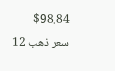$98.84
سعر ذهب 12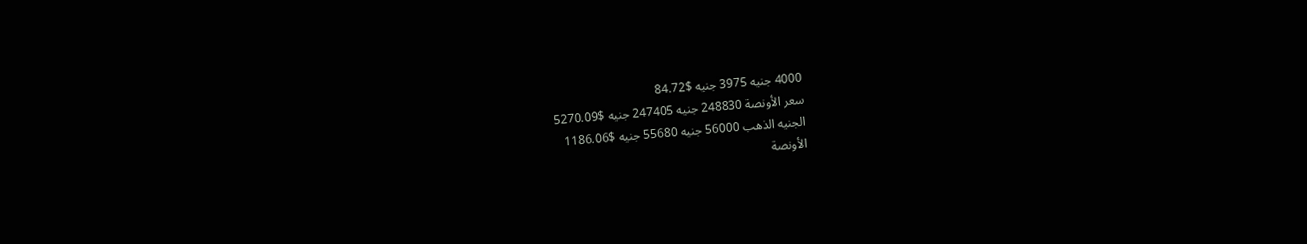4000 جنيه 3975 جنيه $84.72
سعر الأونصة 248830 جنيه 247405 جنيه $5270.09
الجنيه الذهب 56000 جنيه 55680 جنيه $1186.06
الأونصة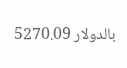بالدولار 5270.09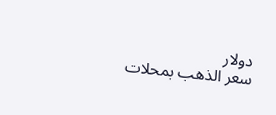دولار
سعر الذهب بمحلات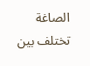الصاغة تختلف بين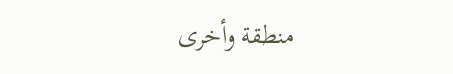منطقة وأخرى